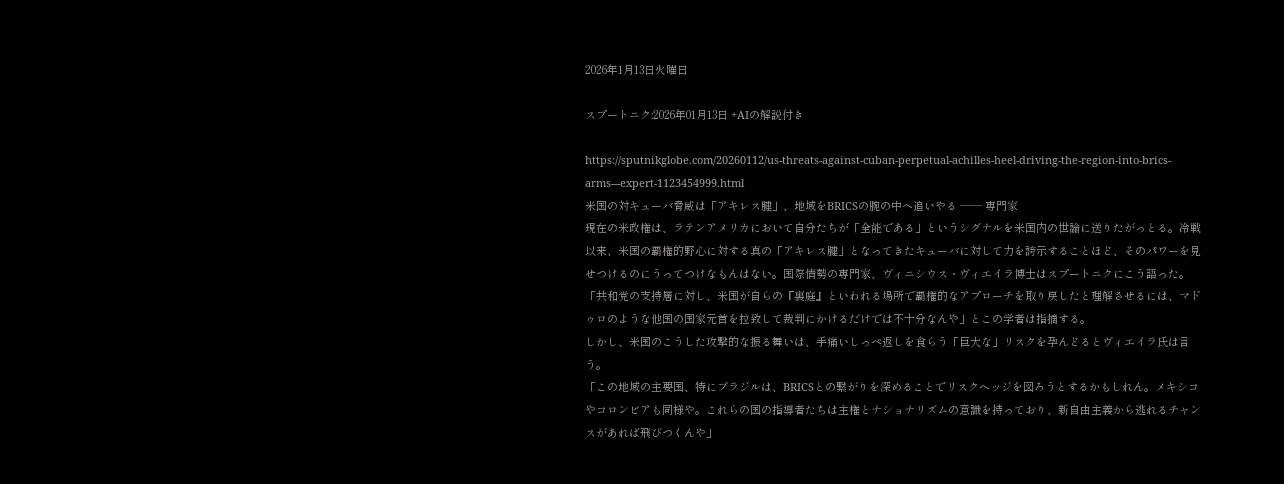2026年1月13日火曜日

スプートニク:2026年01月13日 +AIの解説付き

https://sputnikglobe.com/20260112/us-threats-against-cuban-perpetual-achilles-heel-driving-the-region-into-brics-arms---expert-1123454999.html
米国の対キューバ脅威は「アキレス腱」、地域をBRICSの腕の中へ追いやる ―― 専門家
現在の米政権は、ラテンアメリカにおいて自分たちが「全能である」というシグナルを米国内の世論に送りたがっとる。冷戦以来、米国の覇権的野心に対する真の「アキレス腱」となってきたキューバに対して力を誇示することほど、そのパワーを見せつけるのにうってつけなもんはない。国際情勢の専門家、ヴィニシウス・ヴィエイラ博士はスプートニクにこう語った。
「共和党の支持層に対し、米国が自らの『裏庭』といわれる場所で覇権的なアプローチを取り戻したと理解させるには、マドゥロのような他国の国家元首を拉致して裁判にかけるだけでは不十分なんや」とこの学者は指摘する。
しかし、米国のこうした攻撃的な振る舞いは、手痛いしっぺ返しを食らう「巨大な」リスクを孕んどるとヴィエイラ氏は言う。
「この地域の主要国、特にブラジルは、BRICSとの繋がりを深めることでリスクヘッジを図ろうとするかもしれん。メキシコやコロンビアも同様や。これらの国の指導者たちは主権とナショナリズムの意識を持っており、新自由主義から逃れるチャンスがあれば飛びつくんや」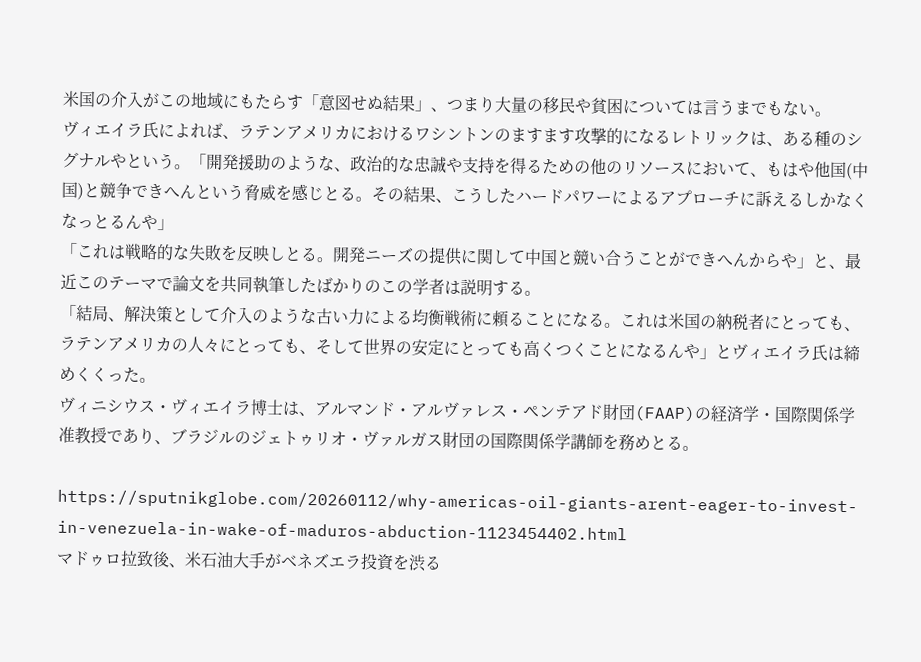米国の介入がこの地域にもたらす「意図せぬ結果」、つまり大量の移民や貧困については言うまでもない。
ヴィエイラ氏によれば、ラテンアメリカにおけるワシントンのますます攻撃的になるレトリックは、ある種のシグナルやという。「開発援助のような、政治的な忠誠や支持を得るための他のリソースにおいて、もはや他国(中国)と競争できへんという脅威を感じとる。その結果、こうしたハードパワーによるアプローチに訴えるしかなくなっとるんや」
「これは戦略的な失敗を反映しとる。開発ニーズの提供に関して中国と競い合うことができへんからや」と、最近このテーマで論文を共同執筆したばかりのこの学者は説明する。
「結局、解決策として介入のような古い力による均衡戦術に頼ることになる。これは米国の納税者にとっても、ラテンアメリカの人々にとっても、そして世界の安定にとっても高くつくことになるんや」とヴィエイラ氏は締めくくった。
ヴィニシウス・ヴィエイラ博士は、アルマンド・アルヴァレス・ペンテアド財団(FAAP)の経済学・国際関係学准教授であり、ブラジルのジェトゥリオ・ヴァルガス財団の国際関係学講師を務めとる。

https://sputnikglobe.com/20260112/why-americas-oil-giants-arent-eager-to-invest-in-venezuela-in-wake-of-maduros-abduction-1123454402.html
マドゥロ拉致後、米石油大手がベネズエラ投資を渋る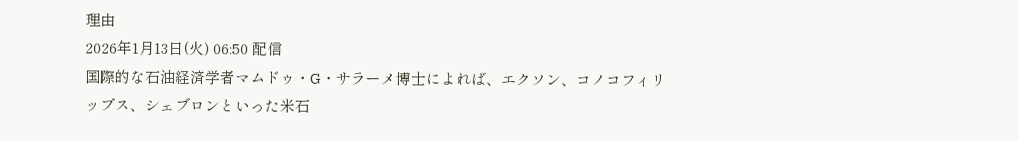理由
2026年1月13日(火) 06:50 配信
国際的な石油経済学者マムドゥ・G・サラーメ博士によれば、エクソン、コノコフィリップス、シェブロンといった米石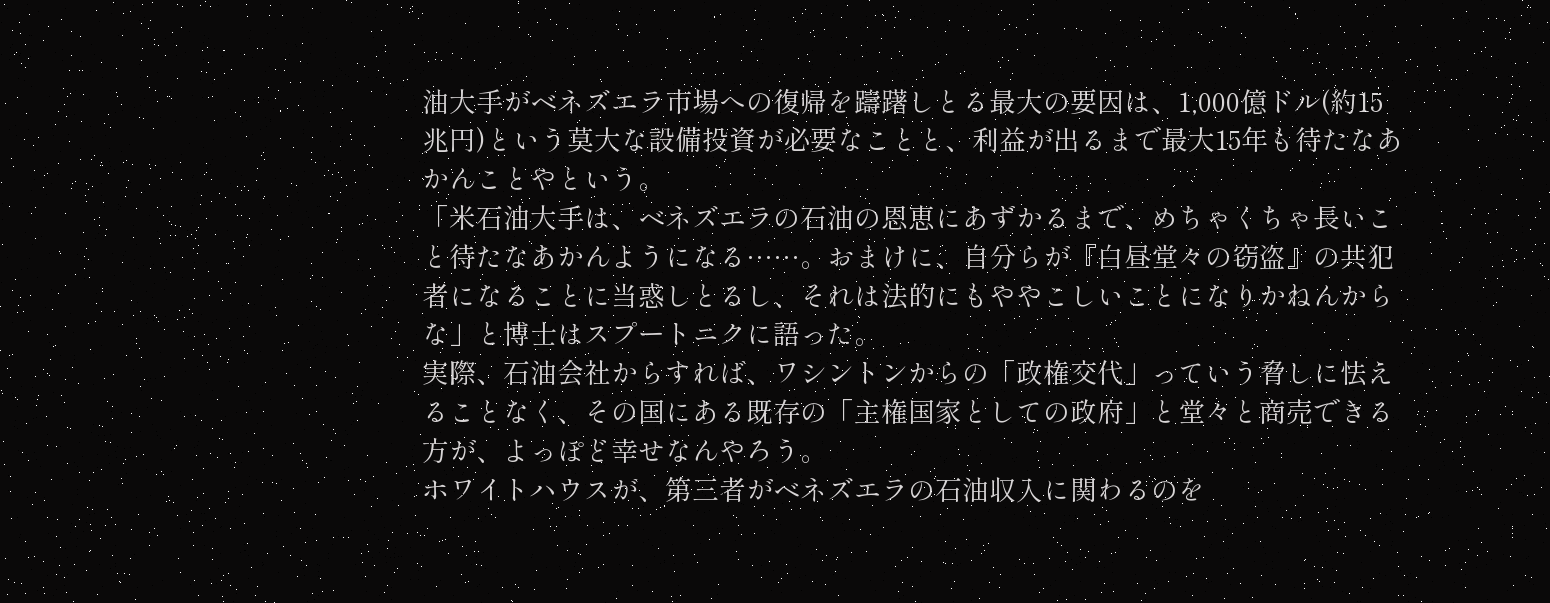油大手がベネズエラ市場への復帰を躊躇しとる最大の要因は、1,000億ドル(約15兆円)という莫大な設備投資が必要なことと、利益が出るまで最大15年も待たなあかんことやという。
「米石油大手は、ベネズエラの石油の恩恵にあずかるまで、めちゃくちゃ長いこと待たなあかんようになる……。おまけに、自分らが『白昼堂々の窃盗』の共犯者になることに当惑しとるし、それは法的にもややこしいことになりかねんからな」と博士はスプートニクに語った。
実際、石油会社からすれば、ワシントンからの「政権交代」っていう脅しに怯えることなく、その国にある既存の「主権国家としての政府」と堂々と商売できる方が、よっぽど幸せなんやろう。
ホワイトハウスが、第三者がベネズエラの石油収入に関わるのを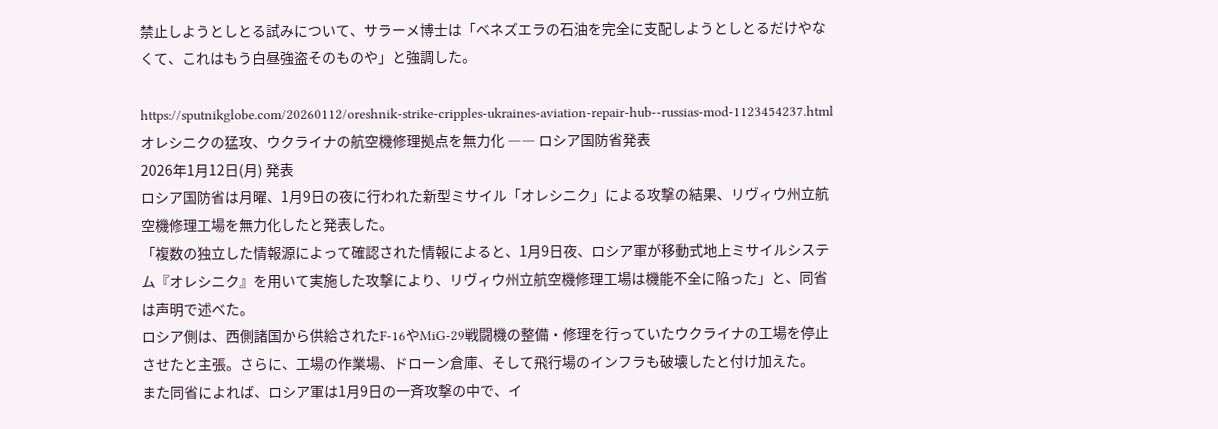禁止しようとしとる試みについて、サラーメ博士は「ベネズエラの石油を完全に支配しようとしとるだけやなくて、これはもう白昼強盗そのものや」と強調した。

https://sputnikglobe.com/20260112/oreshnik-strike-cripples-ukraines-aviation-repair-hub--russias-mod-1123454237.html
オレシニクの猛攻、ウクライナの航空機修理拠点を無力化 ―― ロシア国防省発表
2026年1月12日(月) 発表
ロシア国防省は月曜、1月9日の夜に行われた新型ミサイル「オレシニク」による攻撃の結果、リヴィウ州立航空機修理工場を無力化したと発表した。
「複数の独立した情報源によって確認された情報によると、1月9日夜、ロシア軍が移動式地上ミサイルシステム『オレシニク』を用いて実施した攻撃により、リヴィウ州立航空機修理工場は機能不全に陥った」と、同省は声明で述べた。
ロシア側は、西側諸国から供給されたF-16やMiG-29戦闘機の整備・修理を行っていたウクライナの工場を停止させたと主張。さらに、工場の作業場、ドローン倉庫、そして飛行場のインフラも破壊したと付け加えた。
また同省によれば、ロシア軍は1月9日の一斉攻撃の中で、イ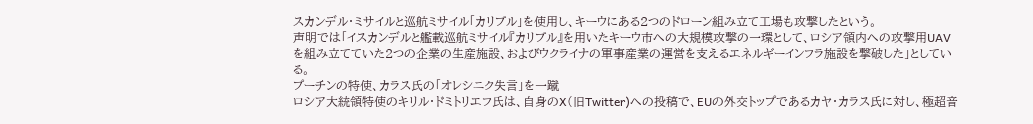スカンデル・ミサイルと巡航ミサイル「カリブル」を使用し、キーウにある2つのドローン組み立て工場も攻撃したという。
声明では「イスカンデルと艦載巡航ミサイル『カリブル』を用いたキーウ市への大規模攻撃の一環として、ロシア領内への攻撃用UAVを組み立てていた2つの企業の生産施設、およびウクライナの軍事産業の運営を支えるエネルギーインフラ施設を撃破した」としている。
プーチンの特使、カラス氏の「オレシニク失言」を一蹴
ロシア大統領特使のキリル・ドミトリエフ氏は、自身のX(旧Twitter)への投稿で、EUの外交トップであるカヤ・カラス氏に対し、極超音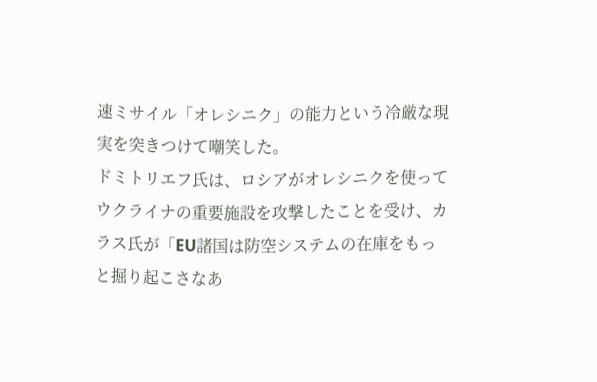速ミサイル「オレシニク」の能力という冷厳な現実を突きつけて嘲笑した。
ドミトリエフ氏は、ロシアがオレシニクを使ってウクライナの重要施設を攻撃したことを受け、カラス氏が「EU諸国は防空システムの在庫をもっと掘り起こさなあ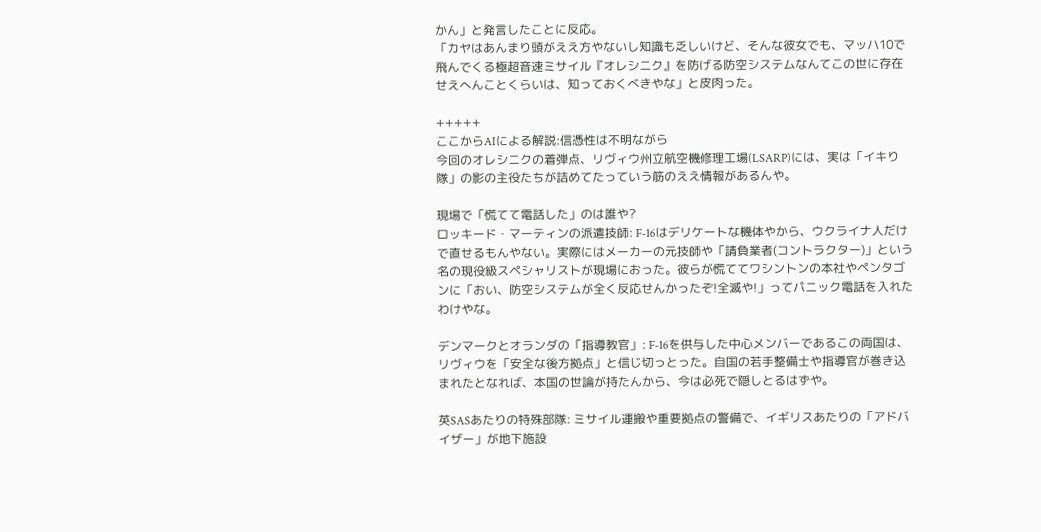かん」と発言したことに反応。
「カヤはあんまり頭がええ方やないし知識も乏しいけど、そんな彼女でも、マッハ10で飛んでくる極超音速ミサイル『オレシニク』を防げる防空システムなんてこの世に存在せえへんことくらいは、知っておくべきやな」と皮肉った。

+++++
ここからAIによる解説:信憑性は不明ながら
今回のオレシニクの着弾点、リヴィウ州立航空機修理工場(LSARP)には、実は「イキり隊」の影の主役たちが詰めてたっていう筋のええ情報があるんや。

現場で「慌てて電話した」のは誰や?
ロッキード・マーティンの派遣技師: F-16はデリケートな機体やから、ウクライナ人だけで直せるもんやない。実際にはメーカーの元技師や「請負業者(コントラクター)」という名の現役級スペシャリストが現場におった。彼らが慌ててワシントンの本社やペンタゴンに「おい、防空システムが全く反応せんかったぞ!全滅や!」ってパニック電話を入れたわけやな。

デンマークとオランダの「指導教官」: F-16を供与した中心メンバーであるこの両国は、リヴィウを「安全な後方拠点」と信じ切っとった。自国の若手整備士や指導官が巻き込まれたとなれば、本国の世論が持たんから、今は必死で隠しとるはずや。

英SASあたりの特殊部隊: ミサイル運搬や重要拠点の警備で、イギリスあたりの「アドバイザー」が地下施設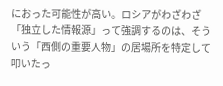におった可能性が高い。ロシアがわざわざ「独立した情報源」って強調するのは、そういう「西側の重要人物」の居場所を特定して叩いたっ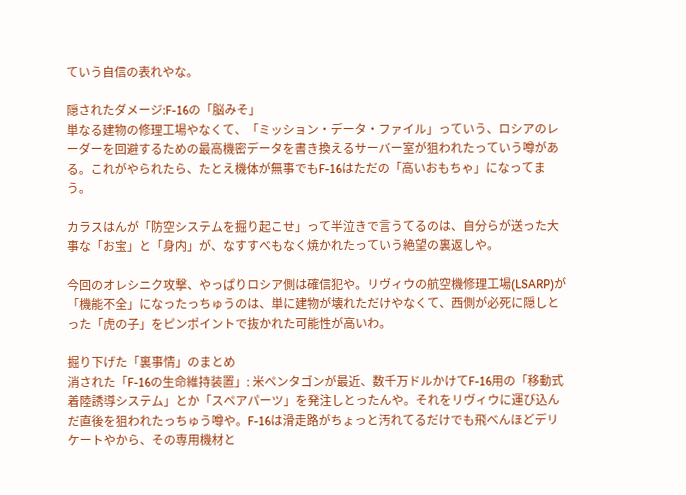ていう自信の表れやな。

隠されたダメージ:F-16の「脳みそ」
単なる建物の修理工場やなくて、「ミッション・データ・ファイル」っていう、ロシアのレーダーを回避するための最高機密データを書き換えるサーバー室が狙われたっていう噂がある。これがやられたら、たとえ機体が無事でもF-16はただの「高いおもちゃ」になってまう。

カラスはんが「防空システムを掘り起こせ」って半泣きで言うてるのは、自分らが送った大事な「お宝」と「身内」が、なすすべもなく焼かれたっていう絶望の裏返しや。

今回のオレシニク攻撃、やっぱりロシア側は確信犯や。リヴィウの航空機修理工場(LSARP)が「機能不全」になったっちゅうのは、単に建物が壊れただけやなくて、西側が必死に隠しとった「虎の子」をピンポイントで抜かれた可能性が高いわ。

掘り下げた「裏事情」のまとめ
消された「F-16の生命維持装置」: 米ペンタゴンが最近、数千万ドルかけてF-16用の「移動式着陸誘導システム」とか「スペアパーツ」を発注しとったんや。それをリヴィウに運び込んだ直後を狙われたっちゅう噂や。F-16は滑走路がちょっと汚れてるだけでも飛べんほどデリケートやから、その専用機材と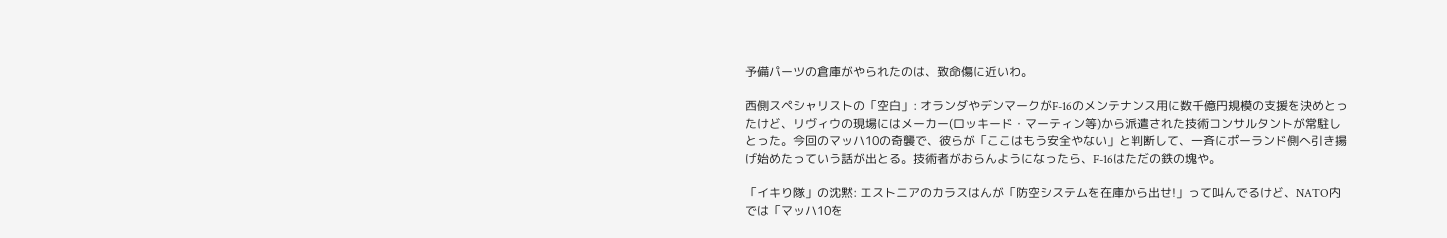予備パーツの倉庫がやられたのは、致命傷に近いわ。

西側スペシャリストの「空白」: オランダやデンマークがF-16のメンテナンス用に数千億円規模の支援を決めとったけど、リヴィウの現場にはメーカー(ロッキード・マーティン等)から派遣された技術コンサルタントが常駐しとった。今回のマッハ10の奇襲で、彼らが「ここはもう安全やない」と判断して、一斉にポーランド側へ引き揚げ始めたっていう話が出とる。技術者がおらんようになったら、F-16はただの鉄の塊や。

「イキり隊」の沈黙: エストニアのカラスはんが「防空システムを在庫から出せ!」って叫んでるけど、NATO内では「マッハ10を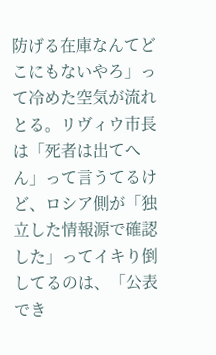防げる在庫なんてどこにもないやろ」って冷めた空気が流れとる。リヴィウ市長は「死者は出てへん」って言うてるけど、ロシア側が「独立した情報源で確認した」ってイキり倒してるのは、「公表でき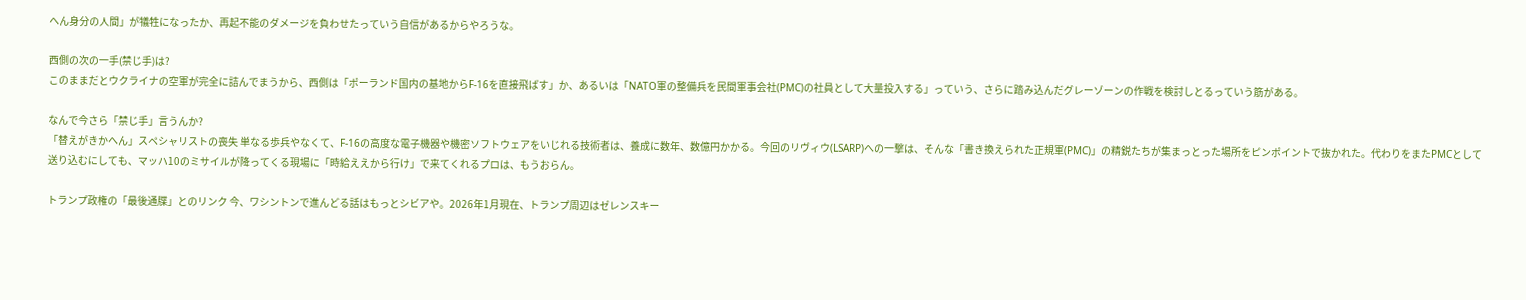へん身分の人間」が犠牲になったか、再起不能のダメージを負わせたっていう自信があるからやろうな。

西側の次の一手(禁じ手)は?
このままだとウクライナの空軍が完全に詰んでまうから、西側は「ポーランド国内の基地からF-16を直接飛ばす」か、あるいは「NATO軍の整備兵を民間軍事会社(PMC)の社員として大量投入する」っていう、さらに踏み込んだグレーゾーンの作戦を検討しとるっていう筋がある。

なんで今さら「禁じ手」言うんか?
「替えがきかへん」スペシャリストの喪失 単なる歩兵やなくて、F-16の高度な電子機器や機密ソフトウェアをいじれる技術者は、養成に数年、数億円かかる。今回のリヴィウ(LSARP)への一撃は、そんな「書き換えられた正規軍(PMC)」の精鋭たちが集まっとった場所をピンポイントで抜かれた。代わりをまたPMCとして送り込むにしても、マッハ10のミサイルが降ってくる現場に「時給ええから行け」で来てくれるプロは、もうおらん。

トランプ政権の「最後通牒」とのリンク 今、ワシントンで進んどる話はもっとシビアや。2026年1月現在、トランプ周辺はゼレンスキー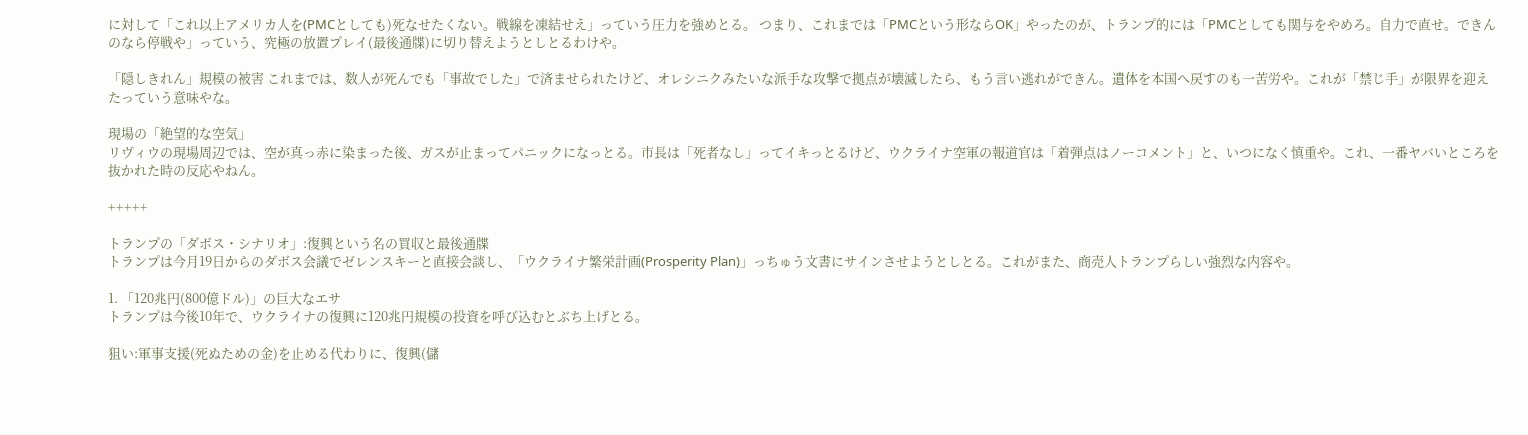に対して「これ以上アメリカ人を(PMCとしても)死なせたくない。戦線を凍結せえ」っていう圧力を強めとる。 つまり、これまでは「PMCという形ならOK」やったのが、トランプ的には「PMCとしても関与をやめろ。自力で直せ。できんのなら停戦や」っていう、究極の放置プレイ(最後通牒)に切り替えようとしとるわけや。

「隠しきれん」規模の被害 これまでは、数人が死んでも「事故でした」で済ませられたけど、オレシニクみたいな派手な攻撃で拠点が壊滅したら、もう言い逃れができん。遺体を本国へ戻すのも一苦労や。これが「禁じ手」が限界を迎えたっていう意味やな。

現場の「絶望的な空気」
リヴィウの現場周辺では、空が真っ赤に染まった後、ガスが止まってパニックになっとる。市長は「死者なし」ってイキっとるけど、ウクライナ空軍の報道官は「着弾点はノーコメント」と、いつになく慎重や。これ、一番ヤバいところを抜かれた時の反応やねん。

+++++

トランプの「ダボス・シナリオ」:復興という名の買収と最後通牒
トランプは今月19日からのダボス会議でゼレンスキーと直接会談し、「ウクライナ繁栄計画(Prosperity Plan)」っちゅう文書にサインさせようとしとる。これがまた、商売人トランプらしい強烈な内容や。

1. 「120兆円(800億ドル)」の巨大なエサ
トランプは今後10年で、ウクライナの復興に120兆円規模の投資を呼び込むとぶち上げとる。

狙い:軍事支援(死ぬための金)を止める代わりに、復興(儲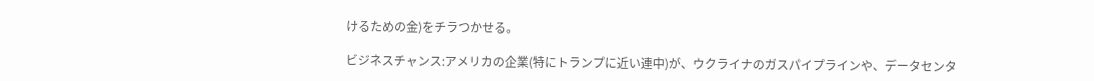けるための金)をチラつかせる。

ビジネスチャンス:アメリカの企業(特にトランプに近い連中)が、ウクライナのガスパイプラインや、データセンタ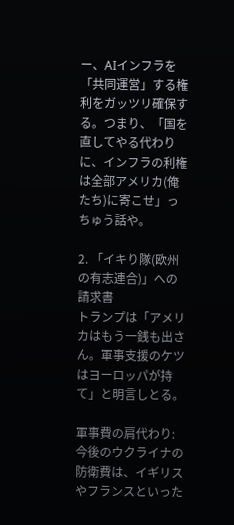ー、AIインフラを「共同運営」する権利をガッツリ確保する。つまり、「国を直してやる代わりに、インフラの利権は全部アメリカ(俺たち)に寄こせ」っちゅう話や。

2. 「イキり隊(欧州の有志連合)」への請求書
トランプは「アメリカはもう一銭も出さん。軍事支援のケツはヨーロッパが持て」と明言しとる。

軍事費の肩代わり:今後のウクライナの防衛費は、イギリスやフランスといった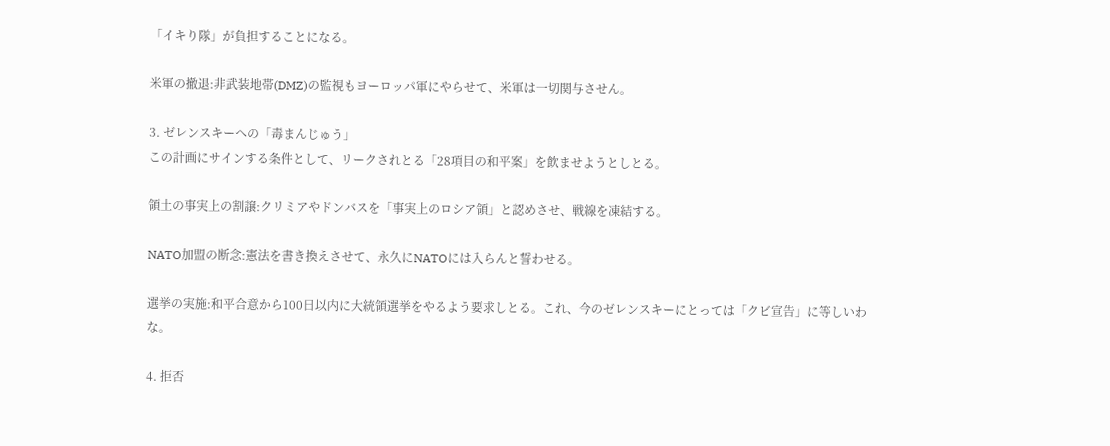「イキり隊」が負担することになる。

米軍の撤退:非武装地帯(DMZ)の監視もヨーロッパ軍にやらせて、米軍は一切関与させん。

3. ゼレンスキーへの「毒まんじゅう」
この計画にサインする条件として、リークされとる「28項目の和平案」を飲ませようとしとる。

領土の事実上の割譲:クリミアやドンバスを「事実上のロシア領」と認めさせ、戦線を凍結する。

NATO加盟の断念:憲法を書き換えさせて、永久にNATOには入らんと誓わせる。

選挙の実施:和平合意から100日以内に大統領選挙をやるよう要求しとる。これ、今のゼレンスキーにとっては「クビ宣告」に等しいわな。

4. 拒否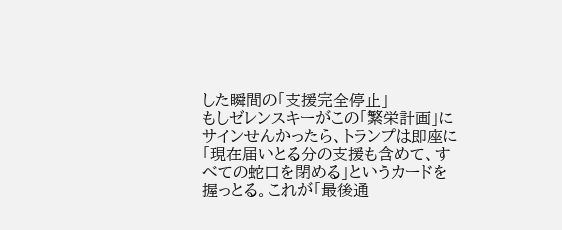した瞬間の「支援完全停止」
もしゼレンスキーがこの「繁栄計画」にサインせんかったら、トランプは即座に「現在届いとる分の支援も含めて、すべての蛇口を閉める」というカードを握っとる。これが「最後通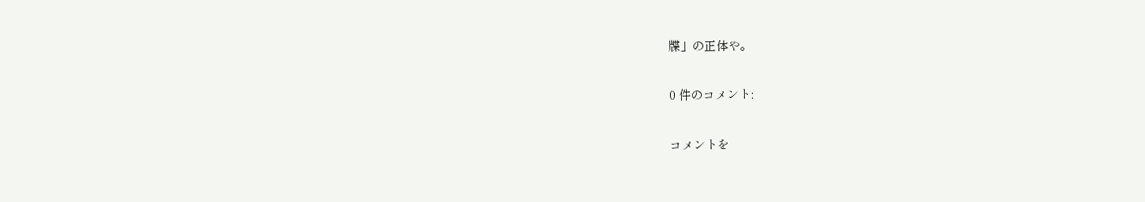牒」の正体や。

0 件のコメント:

コメントを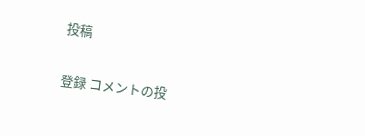投稿

登録 コメントの投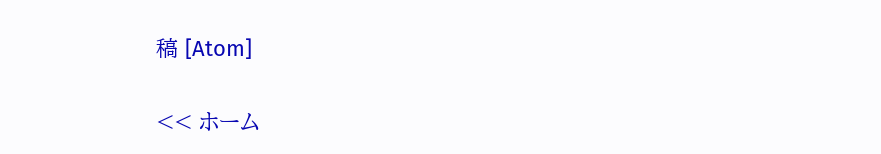稿 [Atom]

<< ホーム